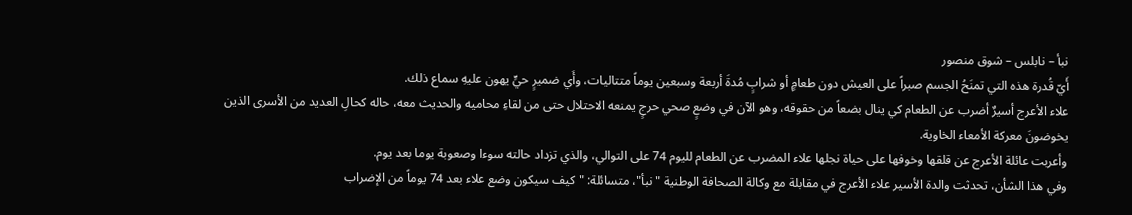نبأ – نابلس – شوق منصور
أَيّ قُدرة هذه التي تمنَحُ الجسم صبراً على العيش دون طعامٍ أو شرابٍ مُدةَ أربعة وسبعين يوماً متتاليات، وأَي ضميرٍ حيٍّ يهون عليهِ سماع ذلك.
علاء الأعرج أسيرٌ أضرب عن الطعام كي ينال بضعاً من حقوقه، وهو الآن في وضعٍ صحي حرجٍ يمنعه الاحتلال حتى من لقاءِ محاميه والحديث معه، حاله كحالِ العديد من الأسرى الذين يخوضونَ معركة الأمعاء الخاوية.
وأعربت عائلة الأعرج عن قلقها وخوفها على حياة نجلها علاء المضرب عن الطعام لليوم 74 على التوالي، والذي تزداد حالته سوءا وصعوبة يوما بعد يوم.
وفي هذا الشأن، تحدثت والدة الأسير علاء الأعرج في مقابلة مع وكالة الصحافة الوطنية "نبأ"، متسائلة: "كيف سيكون وضع علاء بعد 74 يوماً من الإضراب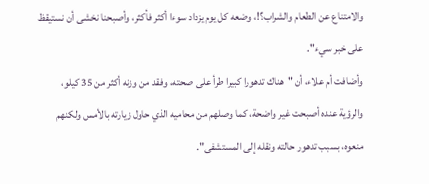والامتناع عن الطعام والشراب؟!، وضعه كل يوم يزداد سوءا أكثر فأكثر، وأصبحنا نخشى أن نستيقظ على خبر سيء".
وأضافت أم علاء، أن "هناك تدهورا كبيرا طرأ على صحته، وفقد من وزنه أكثر من 35 كيلو، والرؤية عنده أصبحت غير واضحة، كما وصلهم من محاميه الذي حاول زيارته بالأمس ولكنهم منعوه، بسبب تدهور حالته ونقله إلى المستشفى".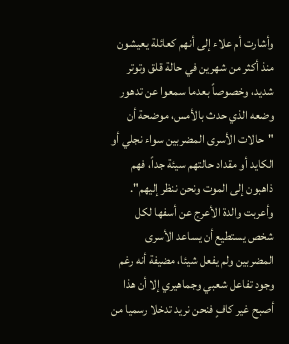وأشارت أم علاء إلى أنهم كعائلة يعيشون منذ أكثر من شهرين في حالة قلق وتوتر شديد، وخصوصاً بعدما سمعوا عن تدهور وضعه الذي حدث بالأمس، موضحة أن "حالات الأسرى المضربين سواء نجلي أو الكايد أو مقداد حالتهم سيئة جداً، فهم ذاهبون إلى الموت ونحن ننظر إليهم".
وأعربت والدة الأعرج عن أسفها لكل شخص يستطيع أن يساعد الأسرى المضربين ولم يفعل شيئا، مضيفة أنه رغم وجود تفاعل شعبي وجماهيري إلا أن هذا أصبح غير كافٍ فنحن نريد تدخلا رسميا من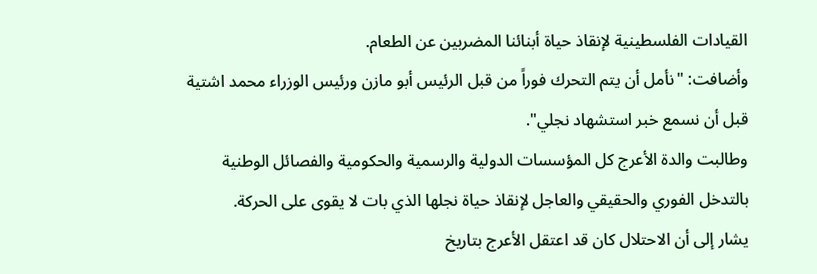القيادات الفلسطينية لإنقاذ حياة أبنائنا المضربين عن الطعام.
وأضافت: "نأمل أن يتم التحرك فوراً من قبل الرئيس أبو مازن ورئيس الوزراء محمد اشتية قبل أن نسمع خبر استشهاد نجلي".
وطالبت والدة الأعرج كل المؤسسات الدولية والرسمية والحكومية والفصائل الوطنية بالتدخل الفوري والحقيقي والعاجل لإنقاذ حياة نجلها الذي بات لا يقوى على الحركة.
يشار إلى أن الاحتلال كان قد اعتقل الأعرج بتاريخ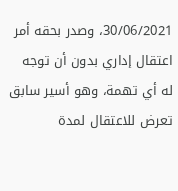30/06/2021، وصدر بحقه أمر اعتقال إداري بدون أن توجه له أي تهمة، وهو أسير سابق تعرض للاعتقال لمدة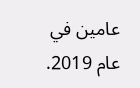عامين في عام 2019.